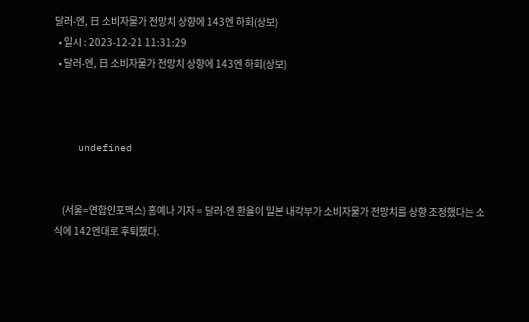달러-엔, 日 소비자물가 전망치 상향에 143엔 하회(상보)
  • 일시 : 2023-12-21 11:31:29
  • 달러-엔, 日 소비자물가 전망치 상향에 143엔 하회(상보)



    undefined


    (서울=연합인포맥스) 홍예나 기자 = 달러-엔 환율이 일본 내각부가 소비자물가 전망치를 상향 조정했다는 소식에 142엔대로 후퇴했다.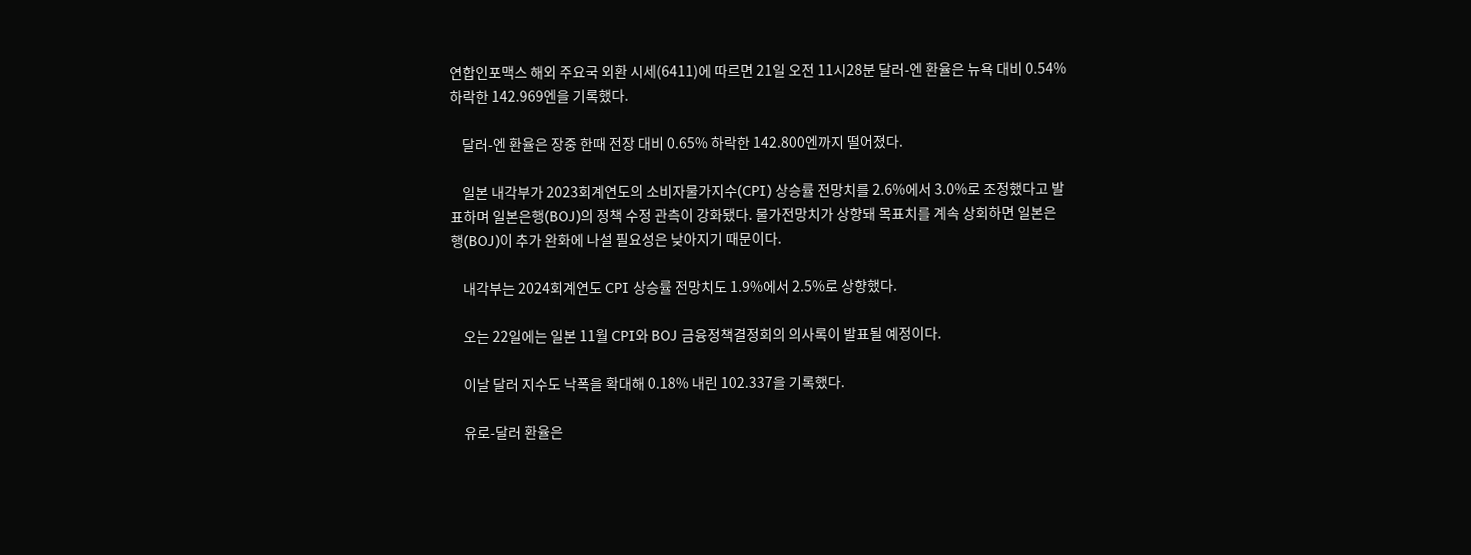연합인포맥스 해외 주요국 외환 시세(6411)에 따르면 21일 오전 11시28분 달러-엔 환율은 뉴욕 대비 0.54% 하락한 142.969엔을 기록했다.

    달러-엔 환율은 장중 한때 전장 대비 0.65% 하락한 142.800엔까지 떨어졌다.

    일본 내각부가 2023회계연도의 소비자물가지수(CPI) 상승률 전망치를 2.6%에서 3.0%로 조정했다고 발표하며 일본은행(BOJ)의 정책 수정 관측이 강화됐다. 물가전망치가 상향돼 목표치를 계속 상회하면 일본은행(BOJ)이 추가 완화에 나설 필요성은 낮아지기 때문이다.

    내각부는 2024회계연도 CPI 상승률 전망치도 1.9%에서 2.5%로 상향했다.

    오는 22일에는 일본 11월 CPI와 BOJ 금융정책결정회의 의사록이 발표될 예정이다.

    이날 달러 지수도 낙폭을 확대해 0.18% 내린 102.337을 기록했다.

    유로-달러 환율은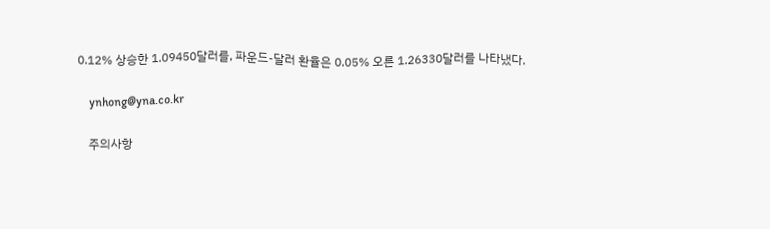0.12% 상승한 1.09450달러를, 파운드-달러 환율은 0.05% 오른 1.26330달러를 나타냈다.

    ynhong@yna.co.kr

    주의사항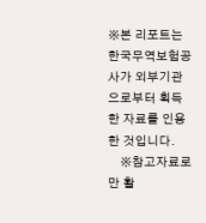※본 리포트는 한국무역보험공사가 외부기관으로부터 획득한 자료를 인용한 것입니다.
    ※참고자료로만 활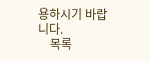용하시기 바랍니다.
    목록